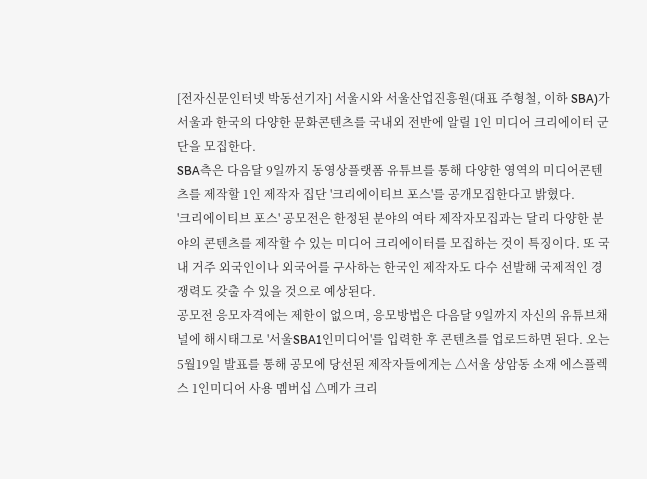[전자신문인터넷 박동선기자] 서울시와 서울산업진흥원(대표 주형철, 이하 SBA)가 서울과 한국의 다양한 문화콘텐츠를 국내외 전반에 알릴 1인 미디어 크리에이터 군단을 모집한다.
SBA측은 다음달 9일까지 동영상플랫폼 유튜브를 통해 다양한 영역의 미디어콘텐츠를 제작할 1인 제작자 집단 '크리에이티브 포스'를 공개모집한다고 밝혔다.
'크리에이티브 포스' 공모전은 한정된 분야의 여타 제작자모집과는 달리 다양한 분야의 콘텐츠를 제작할 수 있는 미디어 크리에이터를 모집하는 것이 특징이다. 또 국내 거주 외국인이나 외국어를 구사하는 한국인 제작자도 다수 선발해 국제적인 경쟁력도 갖출 수 있을 것으로 예상된다.
공모전 응모자격에는 제한이 없으며, 응모방법은 다음달 9일까지 자신의 유튜브채널에 해시태그로 '서울SBA1인미디어'를 입력한 후 콘텐츠를 업로드하면 된다. 오는 5월19일 발표를 통해 공모에 당선된 제작자들에게는 △서울 상암동 소재 에스플렉스 1인미디어 사용 멤버십 △메가 크리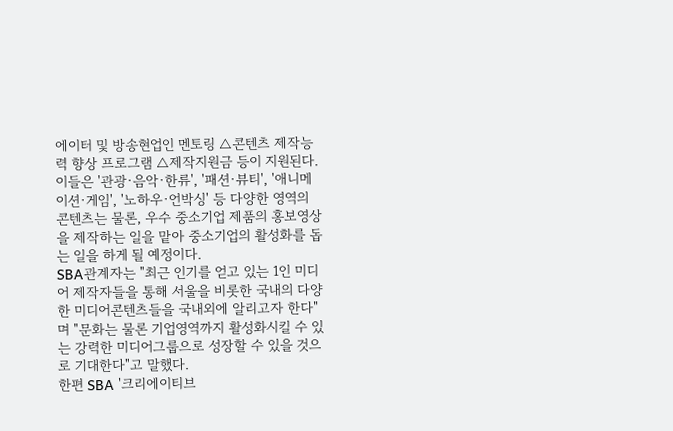에이터 및 방송현업인 멘토링 △콘텐츠 제작능력 향상 프로그램 △제작지원금 등이 지원된다.
이들은 '관광·음악·한류', '패션·뷰티', '애니메이션·게임', '노하우·언박싱' 등 다양한 영역의 콘텐츠는 물론, 우수 중소기업 제품의 홍보영상을 제작하는 일을 맡아 중소기업의 활성화를 돕는 일을 하게 될 예정이다.
SBA관계자는 "최근 인기를 얻고 있는 1인 미디어 제작자들을 통해 서울을 비롯한 국내의 다양한 미디어콘텐츠들을 국내외에 알리고자 한다"며 "문화는 물론 기업영역까지 활성화시킬 수 있는 강력한 미디어그룹으로 성장할 수 있을 것으로 기대한다"고 말했다.
한편 SBA '크리에이티브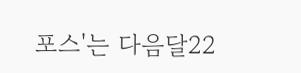포스'는 다음달22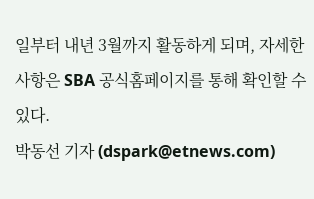일부터 내년 3월까지 활동하게 되며, 자세한 사항은 SBA 공식홈페이지를 통해 확인할 수 있다.
박동선 기자 (dspark@etnews.com)